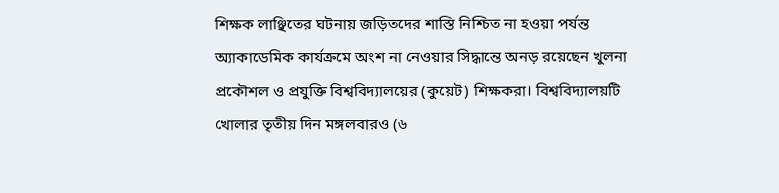শিক্ষক লাঞ্ছিতের ঘটনায় জড়িতদের শাস্তি নিশ্চিত না হওয়া পর্যন্ত অ্যাকাডেমিক কার্যক্রমে অংশ না নেওয়ার সিদ্ধান্তে অনড় রয়েছেন খুলনা প্রকৌশল ও প্রযুক্তি বিশ্ববিদ্যালয়ের (কুয়েট) শিক্ষকরা। বিশ্ববিদ্যালয়টি খোলার তৃতীয় দিন মঙ্গলবারও (৬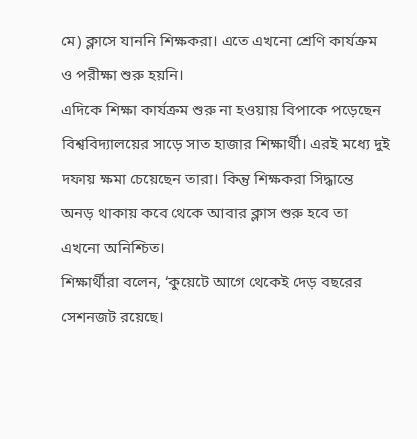মে) ক্লাসে যাননি শিক্ষকরা। এতে এখনো শ্রেণি কার্যক্রম ও পরীক্ষা শুরু হয়নি।
এদিকে শিক্ষা কার্যক্রম শুরু না হওয়ায় বিপাকে পড়েছেন বিশ্ববিদ্যালয়ের সাড়ে সাত হাজার শিক্ষার্থী। এরই মধ্যে দুই দফায় ক্ষমা চেয়েছেন তারা। কিন্তু শিক্ষকরা সিদ্ধান্তে অনড় থাকায় কবে থেকে আবার ক্লাস শুরু হবে তা এখনো অনিশ্চিত।
শিক্ষার্থীরা বলেন, ‘কুয়েটে আগে থেকেই দেড় বছরের সেশনজট রয়েছে।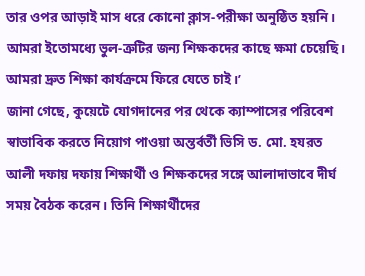তার ওপর আড়াই মাস ধরে কোনো ক্লাস-পরীক্ষা অনুষ্ঠিত হয়নি। আমরা ইতোমধ্যে ভুল-ত্রুটির জন্য শিক্ষকদের কাছে ক্ষমা চেয়েছি। আমরা দ্রুত শিক্ষা কার্যক্রমে ফিরে যেতে চাই।’
জানা গেছে, কুয়েটে যোগদানের পর থেকে ক্যাম্পাসের পরিবেশ স্বাভাবিক করতে নিয়োগ পাওয়া অন্তর্বর্তী ভিসি ড. মো. হযরত আলী দফায় দফায় শিক্ষার্থী ও শিক্ষকদের সঙ্গে আলাদাভাবে দীর্ঘ সময় বৈঠক করেন। তিনি শিক্ষার্থীদের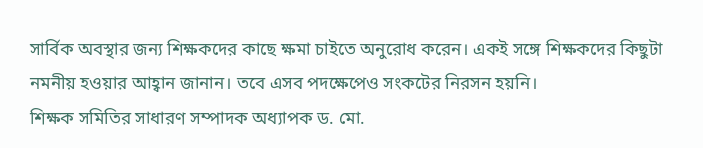সার্বিক অবস্থার জন্য শিক্ষকদের কাছে ক্ষমা চাইতে অনুরোধ করেন। একই সঙ্গে শিক্ষকদের কিছুটা নমনীয় হওয়ার আহ্বান জানান। তবে এসব পদক্ষেপেও সংকটের নিরসন হয়নি।
শিক্ষক সমিতির সাধারণ সম্পাদক অধ্যাপক ড. মো.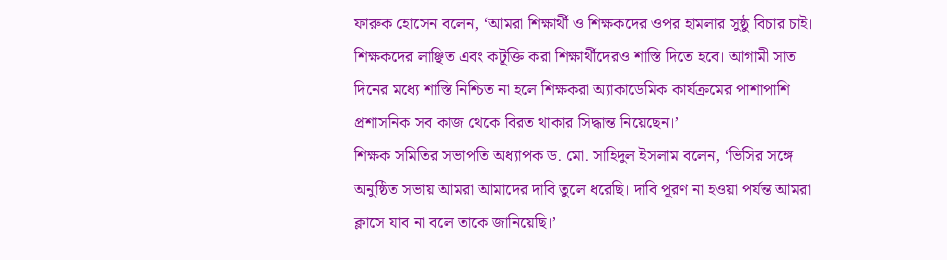ফারুক হোসেন বলেন, ‘আমরা শিক্ষার্থী ও শিক্ষকদের ওপর হামলার সুষ্ঠু বিচার চাই। শিক্ষকদের লাঞ্ছিত এবং কটূক্তি করা শিক্ষার্থীদেরও শাস্তি দিতে হবে। আগামী সাত দিনের মধ্যে শাস্তি নিশ্চিত না হলে শিক্ষকরা অ্যাকাডেমিক কার্যক্রমের পাশাপাশি প্রশাসনিক সব কাজ থেকে বিরত থাকার সিদ্ধান্ত নিয়েছেন।’
শিক্ষক সমিতির সভাপতি অধ্যাপক ড. মো. সাহিদুল ইসলাম বলেন, ‘ভিসির সঙ্গে অনুষ্ঠিত সভায় আমরা আমাদের দাবি তুলে ধরেছি। দাবি পূরণ না হওয়া পর্যন্ত আমরা ক্লাসে যাব না বলে তাকে জানিয়েছি।’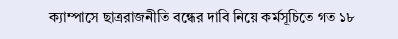ক্যাম্পাসে ছাত্ররাজনীতি বন্ধের দাবি নিয়ে কর্মসূচিতে গত ১৮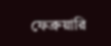ফেব্রুয়ারি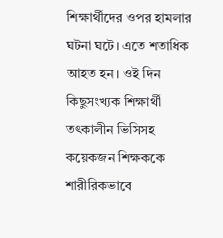শিক্ষার্থীদের ওপর হামলার ঘটনা ঘটে। এতে শতাধিক আহত হন। ওই দিন কিছুসংখ্যক শিক্ষার্থী তৎকালীন ভিসিসহ কয়েকজন শিক্ষককে শারীরিকভাবে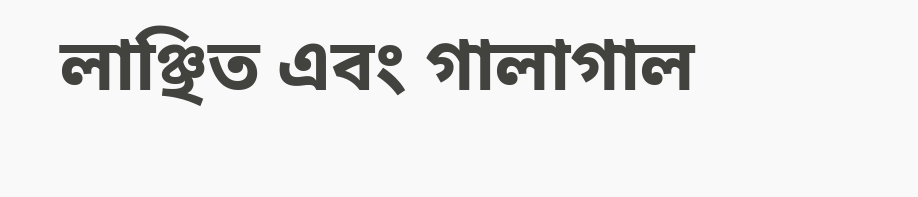লাঞ্ছিত এবং গালাগাল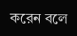করেন বলে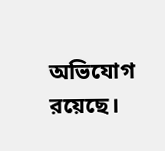অভিযোগ রয়েছে।